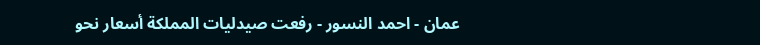عمان - احمد النسور - رفعت صيدليات المملكة أسعار نحو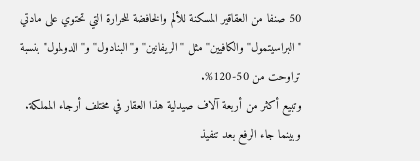50 صنفا من العقاقير المسكنة للألم والخافضة للحرارة التي تحتوي على مادتي ''البراسيتمول'' والكافيين'' مثل ''الريفانين'' و''البنادول'' و''الدولمول'' بنسبة تراوحت من 50-120%.
وتبيع أكثر من أربعة آلاف صيدلية هذا العقار في مختلف أرجاء المملكة.
وبينما جاء الرفع بعد تنفيذ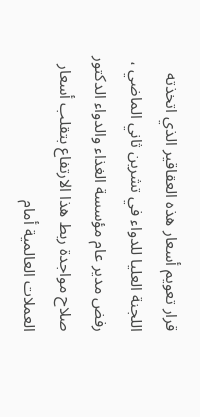قرار تعويم أسعار هذه العقاقير الذي اتخذته اللجنة العليا للدواء في تشرين ثاني الماضي ، رفض مدير عام مؤسسة الغذاء والدواء الدكتور صلاح مواجدة ربط هذا الارتفاع بتقلب أسعار العملات العالمية أمام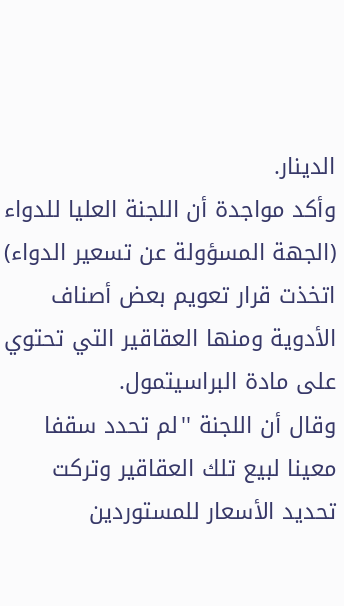الدينار.
وأكد مواجدة أن اللجنة العليا للدواء (الجهة المسؤولة عن تسعير الدواء) اتخذت قرار تعويم بعض أصناف الأدوية ومنها العقاقير التي تحتوي على مادة البراسيتمول.
وقال أن اللجنة ''لم تحدد سقفا معينا لبيع تلك العقاقير وتركت تحديد الأسعار للمستوردين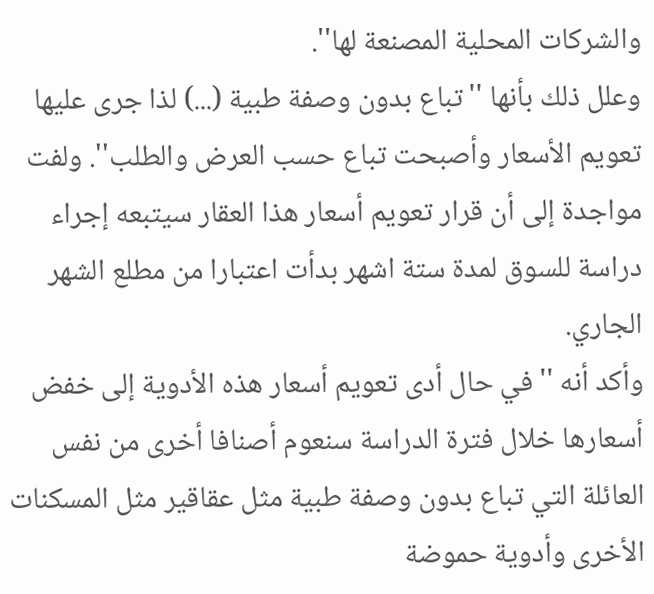والشركات المحلية المصنعة لها''.
وعلل ذلك بأنها ''تباع بدون وصفة طبية (...) لذا جرى عليها تعويم الأسعار وأصبحت تباع حسب العرض والطلب''. ولفت مواجدة إلى أن قرار تعويم أسعار هذا العقار سيتبعه إجراء دراسة للسوق لمدة ستة اشهر بدأت اعتبارا من مطلع الشهر الجاري.
وأكد أنه ''في حال أدى تعويم أسعار هذه الأدوية إلى خفض أسعارها خلال فترة الدراسة سنعوم أصنافا أخرى من نفس العائلة التي تباع بدون وصفة طبية مثل عقاقير مثل المسكنات الأخرى وأدوية حموضة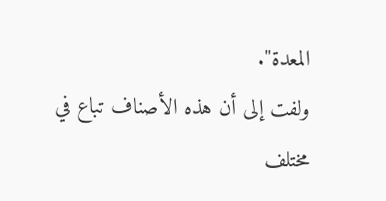المعدة''.
ولفت إلى أن هذه الأصناف تباع في مختلف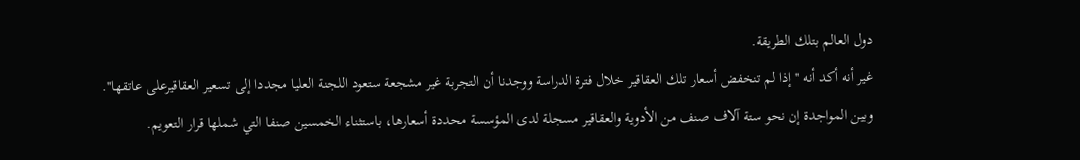دول العالم بتلك الطريقة.
غير أنه أكد أنه ''إذا لم تنخفض أسعار تلك العقاقير خلال فترة الدراسة ووجدنا أن التجربة غير مشجعة ستعود اللجنة العليا مجددا إلى تسعير العقاقيرعلى عاتقها''.
وبين المواجدة إن نحو ستة آلاف صنف من الأدوية والعقاقير مسجلة لدى المؤسسة محددة أسعارها، باستثناء الخمسين صنفا التي شملها قرار التعويم.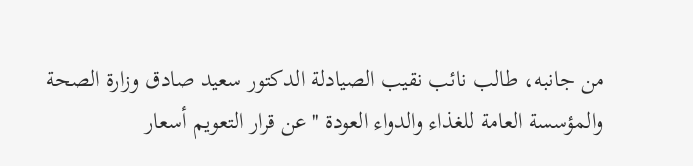من جانبه، طالب نائب نقيب الصيادلة الدكتور سعيد صادق وزارة الصحة والمؤسسة العامة للغذاء والدواء العودة ''عن قرار التعويم أسعار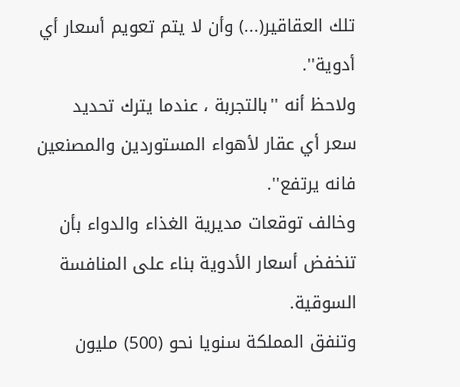تلك العقاقير(...) وأن لا يتم تعويم أسعار أي أدوية''.
ولاحظ أنه ''بالتجربة ، عندما يترك تحديد سعر أي عقار لأهواء المستوردين والمصنعين فانه يرتفع''.
وخالف توقعات مديرية الغذاء والدواء بأن تنخفض أسعار الأدوية بناء على المنافسة السوقية.
وتنفق المملكة سنويا نحو (500) مليون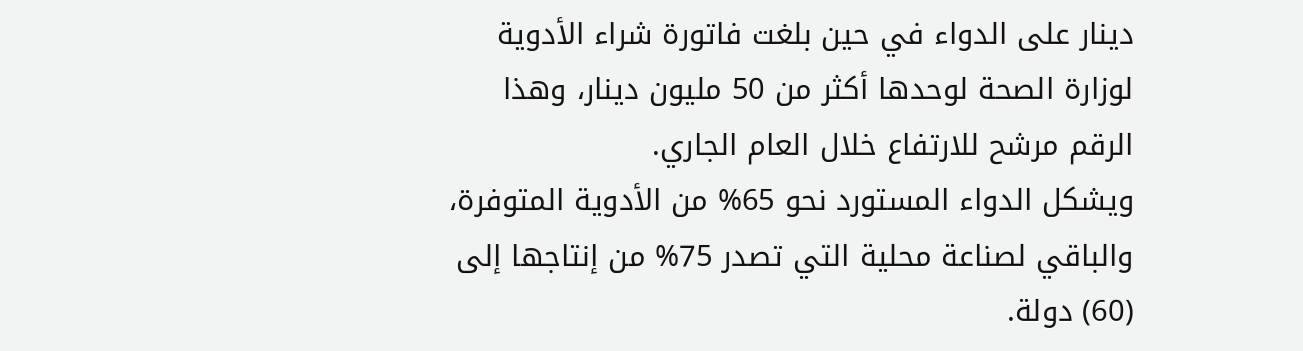دينار على الدواء في حين بلغت فاتورة شراء الأدوية لوزارة الصحة لوحدها أكثر من 50 مليون دينار، وهذا الرقم مرشح للارتفاع خلال العام الجاري.
ويشكل الدواء المستورد نحو 65% من الأدوية المتوفرة، والباقي لصناعة محلية التي تصدر 75% من إنتاجها إلى (60) دولة.